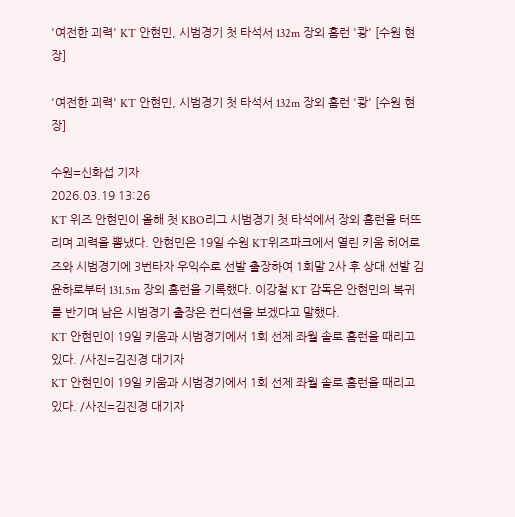'여전한 괴력' KT 안현민, 시범경기 첫 타석서 132m 장외 홈런 '쾅' [수원 현장]

'여전한 괴력' KT 안현민, 시범경기 첫 타석서 132m 장외 홈런 '쾅' [수원 현장]

수원=신화섭 기자
2026.03.19 13:26
KT 위즈 안현민이 올해 첫 KBO리그 시범경기 첫 타석에서 장외 홈런을 터뜨리며 괴력을 뽐냈다. 안현민은 19일 수원 KT위즈파크에서 열린 키움 히어로즈와 시범경기에 3번타자 우익수로 선발 출장하여 1회말 2사 후 상대 선발 김윤하로부터 131.5m 장외 홈런을 기록했다. 이강철 KT 감독은 안현민의 복귀를 반기며 남은 시범경기 출장은 컨디션을 보겠다고 말했다.
KT 안현민이 19일 키움과 시범경기에서 1회 선제 좌월 솔로 홈런을 때리고 있다. /사진=김진경 대기자
KT 안현민이 19일 키움과 시범경기에서 1회 선제 좌월 솔로 홈런을 때리고 있다. /사진=김진경 대기자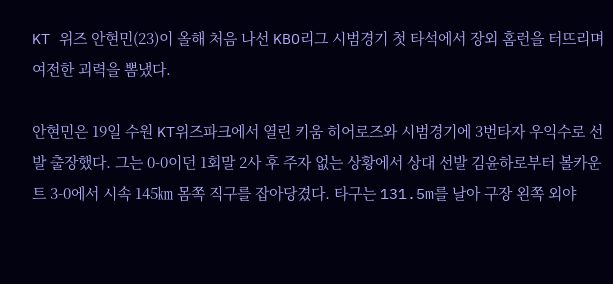KT 위즈 안현민(23)이 올해 처음 나선 KBO리그 시범경기 첫 타석에서 장외 홈런을 터뜨리며 여전한 괴력을 뽐냈다.

안현민은 19일 수원 KT위즈파크에서 열린 키움 히어로즈와 시범경기에 3번타자 우익수로 선발 출장했다. 그는 0-0이던 1회말 2사 후 주자 없는 상황에서 상대 선발 김윤하로부터 볼카운트 3-0에서 시속 145㎞ 몸쪽 직구를 잡아당겼다. 타구는 131.5m를 날아 구장 왼쪽 외야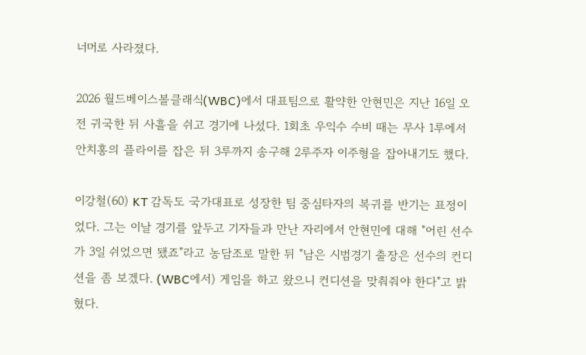너머로 사라졌다.

2026 월드베이스볼클래식(WBC)에서 대표팀으로 활약한 안현민은 지난 16일 오전 귀국한 뒤 사흘을 쉬고 경기에 나섰다. 1회초 우익수 수비 때는 무사 1루에서 안치홍의 플라이를 잡은 뒤 3루까지 송구해 2루주자 이주형을 잡아내기도 했다.

이강철(60) KT 감독도 국가대표로 성장한 팀 중심타자의 복귀를 반기는 표정이었다. 그는 이날 경기를 앞두고 기자들과 만난 자리에서 안현민에 대해 "어린 선수가 3일 쉬었으면 됐죠"라고 농담조로 말한 뒤 "남은 시범경기 출장은 선수의 컨디션을 좀 보겠다. (WBC에서) 게임을 하고 왔으니 컨디션을 맞춰줘야 한다"고 밝혔다.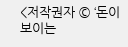<저작권자 © ‘돈이 보이는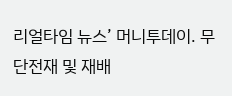리얼타임 뉴스’ 머니투데이. 무단전재 및 재배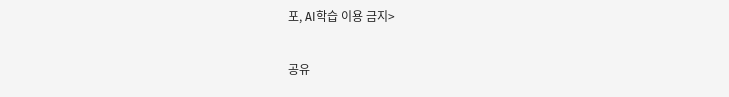포, AI학습 이용 금지>

공유